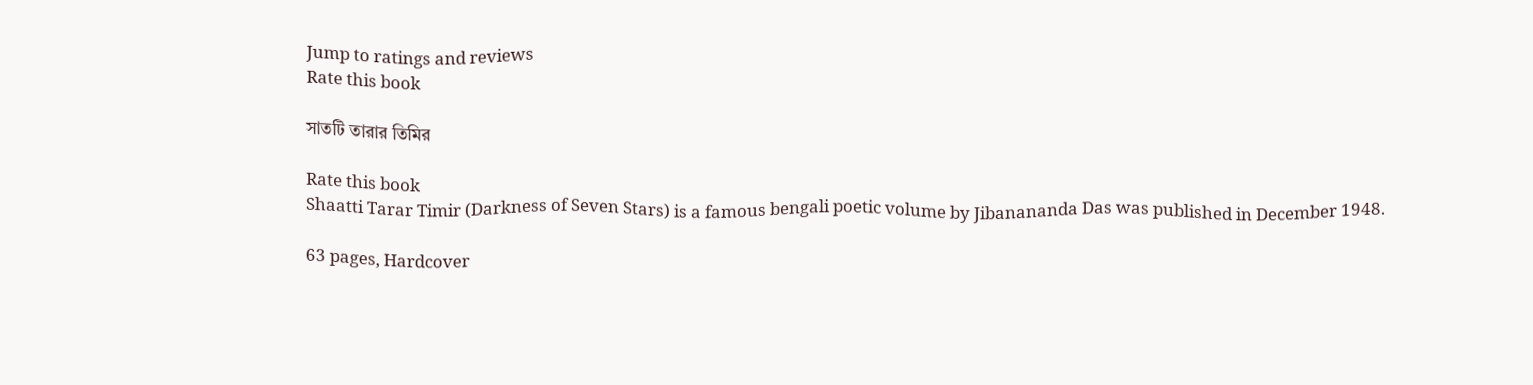Jump to ratings and reviews
Rate this book

সাতটি তারার তিমির

Rate this book
Shaatti Tarar Timir (Darkness of Seven Stars) is a famous bengali poetic volume by Jibanananda Das was published in December 1948.

63 pages, Hardcover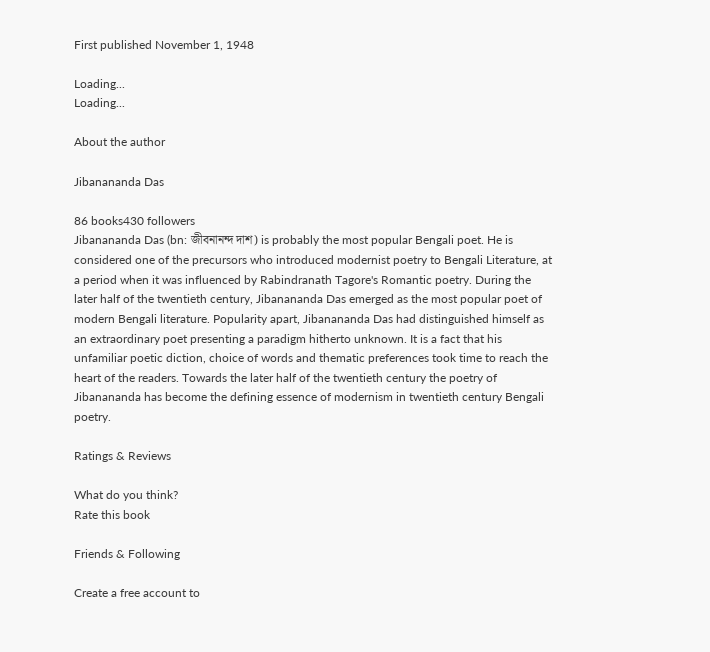First published November 1, 1948

Loading...
Loading...

About the author

Jibanananda Das

86 books430 followers
Jibanananda Das (bn: জীবনানন্দ দাশ) is probably the most popular Bengali poet. He is considered one of the precursors who introduced modernist poetry to Bengali Literature, at a period when it was influenced by Rabindranath Tagore's Romantic poetry. During the later half of the twentieth century, Jibanananda Das emerged as the most popular poet of modern Bengali literature. Popularity apart, Jibanananda Das had distinguished himself as an extraordinary poet presenting a paradigm hitherto unknown. It is a fact that his unfamiliar poetic diction, choice of words and thematic preferences took time to reach the heart of the readers. Towards the later half of the twentieth century the poetry of Jibanananda has become the defining essence of modernism in twentieth century Bengali poetry.

Ratings & Reviews

What do you think?
Rate this book

Friends & Following

Create a free account to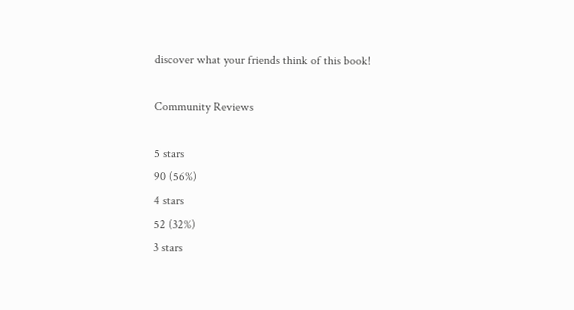discover what your friends think of this book!

Community Reviews

5 stars
90 (56%)
4 stars
52 (32%)
3 stars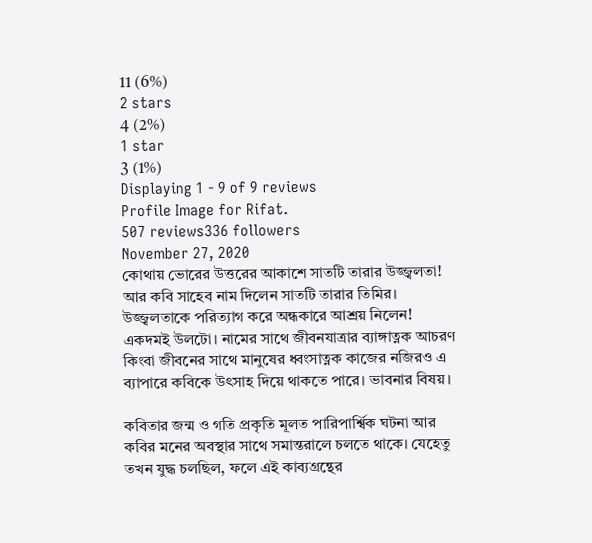11 (6%)
2 stars
4 (2%)
1 star
3 (1%)
Displaying 1 - 9 of 9 reviews
Profile Image for Rifat.
507 reviews336 followers
November 27, 2020
কোথায় ভোরের উত্তরের আকাশে সাতটি তারার উজ্জ্বলতা! আর কবি সাহেব নাম দিলেন সাতটি তারার তিমির। উজ্জ্বলতাকে পরিত্যাগ করে অন্ধকারে আশ্রয় নিলেন! একদমই উলটো। নামের সাথে জীবনযাত্রার ব্যাঙ্গাত্নক আচরণ কিংবা জীবনের সাথে মানুষের ধ্বংসাত্নক কাজের নজিরও এ ব্যাপারে কবিকে উৎসাহ দিয়ে থাকতে পারে। ভাবনার বিষয়।

কবিতার জন্ম ও গতি প্রকৃতি মূলত পারিপার্শ্বিক ঘটনা আর কবির মনের অবস্থার সাথে সমান্তরালে চলতে থাকে। যেহেতু তখন যুদ্ধ চলছিল, ফলে এই কাব্যগ্রন্থের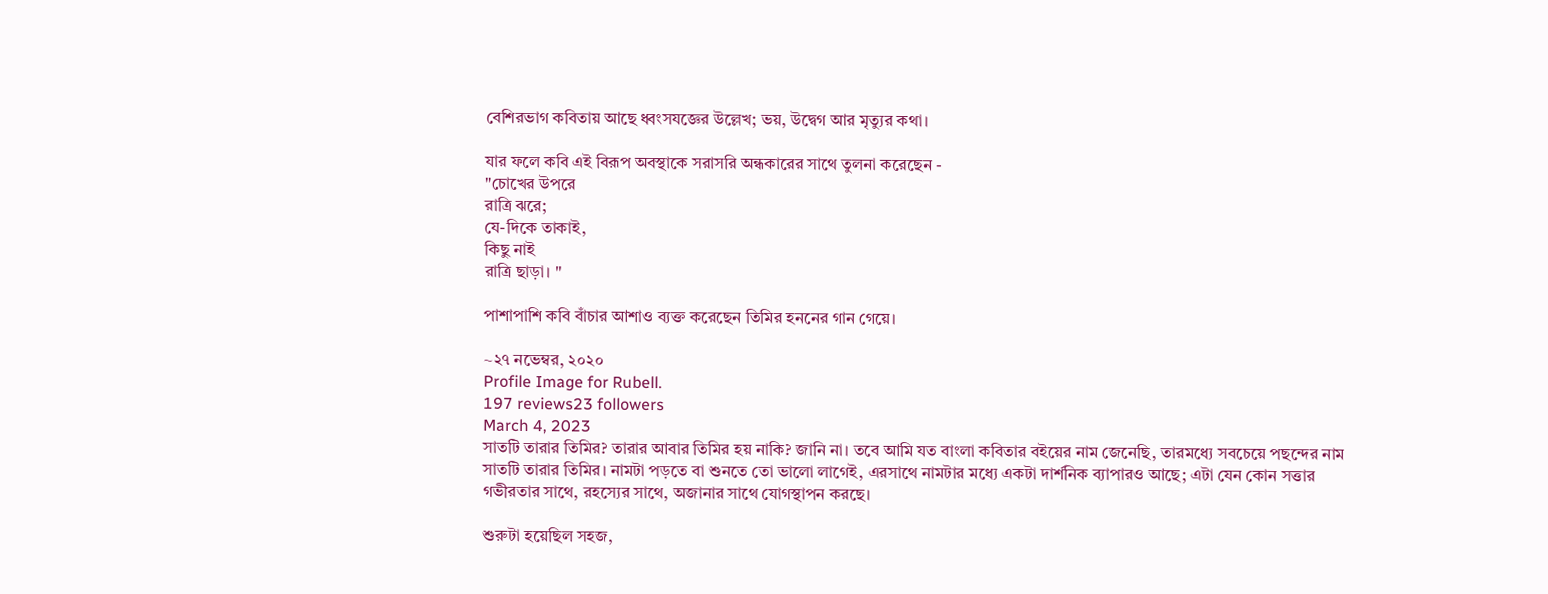বেশিরভাগ কবিতায় আছে ধ্বংসযজ্ঞের উল্লেখ; ভয়, উদ্বেগ আর মৃত্যুর কথা।

যার ফলে কবি এই বিরূপ অবস্থাকে সরাসরি অন্ধকারের সাথে তুলনা করেছেন -
"চোখের উপরে
রাত্রি ঝরে;
যে-দিকে তাকাই,
কিছু নাই
রাত্রি ছাড়া। "

পাশাপাশি কবি বাঁচার আশাও ব্যক্ত করেছেন তিমির হননের গান গেয়ে।

~২৭ নভেম্বর, ২০২০
Profile Image for Rubell.
197 reviews23 followers
March 4, 2023
সাতটি তারার তিমির? তারার আবার তিমির হয় নাকি? জানি না। তবে আমি যত বাংলা কবিতার বইয়ের নাম জেনেছি, তারমধ্যে সবচেয়ে পছন্দের নাম সাতটি তারার তিমির। নামটা পড়তে বা শুনতে তো ভালো লাগেই, এরসাথে নামটার মধ্যে একটা দার্শনিক ব্যাপারও আছে; এটা যেন কোন সত্তার গভীরতার সাথে, রহস্যের সাথে, অজানার সাথে যোগস্থাপন করছে।

শুরুটা হয়েছিল সহজ,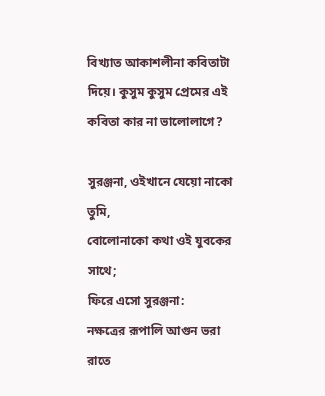বিখ্যাত আকাশলীনা কবিতাটা দিয়ে। কুসুম কুসুম প্রেমের এই কবিতা কার না ভালোলাগে?

সুরঞ্জনা, ওইখানে যেয়ো নাকো তুমি,
বোলোনাকো কথা ওই যুবকের সাথে;
ফিরে এসো সুরঞ্জনা:
নক্ষত্রের রূপালি আগুন ভরা রাতে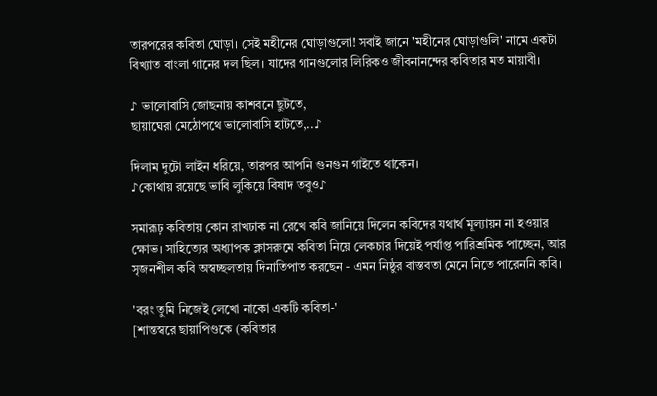তারপরের কবিতা ঘোড়া। সেই মহীনের ঘোড়াগুলো! সবাই জানে 'মহীনের ঘোড়াগুলি' নামে একটা বিখ্যাত বাংলা গানের দল ছিল। যাদের গানগুলোর লিরিকও জীবনানন্দের কবিতার মত মায়াবী।

♪ ভালোবাসি জোছনায় কাশবনে ছুটতে,
ছায়াঘেরা মেঠোপথে ভালোবাসি হাটতে,..♪

দিলাম দুটো লাইন ধরিয়ে, তারপর আপনি গুনগুন গাইতে থাকেন।
♪কোথায় রয়েছে ভাবি লুকিয়ে বিষাদ তবুও♪

সমারূঢ় কবিতায় কোন রাখঢাক না রেখে কবি জানিয়ে দিলেন কবিদের যথার্থ মূল্যায়ন না হওয়ার ক্ষোভ। সাহিত্যের অধ্যাপক ক্লাসরুমে কবিতা নিয়ে লেকচার দিয়েই পর্যাপ্ত পারিশ্রমিক পাচ্ছেন, আর সৃজনশীল কবি অস্বচ্ছলতায় দিনাতিপাত করছেন - এমন নিষ্ঠুর বাস্তবতা মেনে নিতে পারেননি কবি।

'বরং তুমি নিজেই লেখো নাকো একটি কবিতা-'
[শান্তস্বরে ছায়াপিণ্ডকে (কবিতার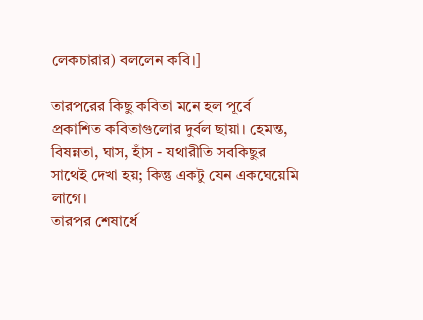লেকচারার) বললেন কবি।]

তারপরের কিছু কবিতা মনে হল পূর্বে প্রকাশিত কবিতাগুলোর দুর্বল ছায়া। হেমন্ত, বিষন্নতা, ঘাস, হাঁস - যথারীতি সবকিছুর সাথেই দেখা হয়; কিন্তু একটু যেন একঘেয়েমি লাগে।
তারপর শেষার্ধে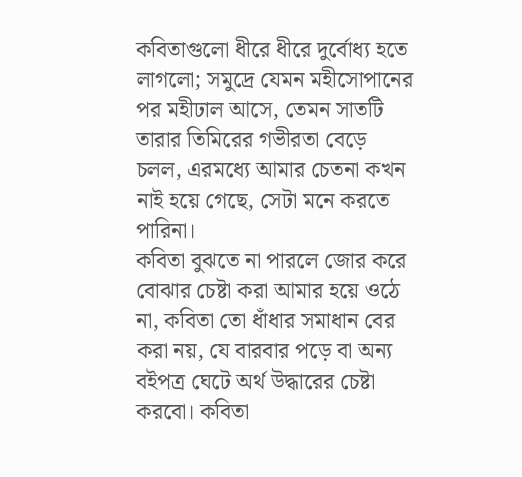কবিতাগুলো ধীরে ধীরে দুর্বোধ্য হতে লাগলো; সমুদ্রে যেমন মহীসোপানের পর মহীঢাল আসে, তেমন সাতটি তারার তিমিরের গভীরতা বেড়ে চলল, এরমধ্যে আমার চেতনা কখন নাই হয়ে গেছে, সেটা মনে করতে পারিনা।
কবিতা বুঝতে না পারলে জোর করে বোঝার চেষ্টা করা আমার হয়ে ওঠে না, কবিতা তো ধাঁধার সমাধান বের করা নয়, যে বারবার পড়ে বা অন্য বইপত্র ঘেটে অর্থ উদ্ধারের চেষ্টা করবো। কবিতা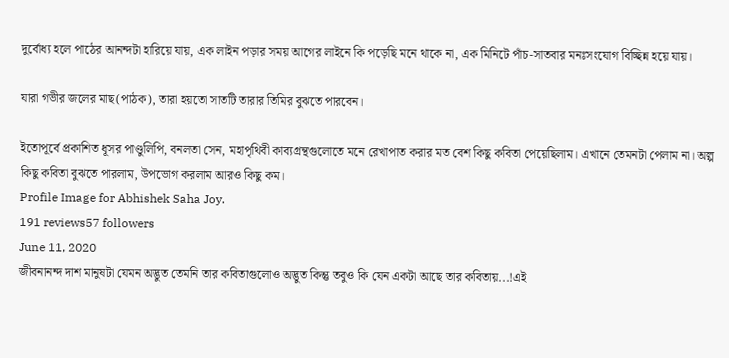দুর্বোধ্য হলে পাঠের আনন্দটা হারিয়ে যায়, এক লাইন পড়ার সময় আগের লাইনে কি পড়েছি মনে থাকে না, এক মিনিটে পাঁচ-সাতবার মনঃসংযোগ বিচ্ছিন্ন হয়ে যায়।

যারা গভীর জলের মাছ(পাঠক), তারা হয়তো সাতটি তারার তিমির বুঝতে পারবেন।

ইতোপূর্বে প্রকাশিত ধূসর পাণ্ডুলিপি, বনলতা সেন, মহাপৃথিবী কাব্যগ্রন্থগুলোতে মনে রেখাপাত করার মত বেশ কিছু কবিতা পেয়েছিলাম। এখানে তেমনটা পেলাম না। অল্প কিছু কবিতা বুঝতে পারলাম, উপভোগ করলাম আরও কিছু কম।
Profile Image for Abhishek Saha Joy.
191 reviews57 followers
June 11, 2020
জীবনানন্দ দাশ মানুষটা যেমন অদ্ভুত তেমনি তার কবিতাগুলোও অদ্ভুত কিন্তু তবুও কি যেন একটা আছে তার কবিতায়...!এই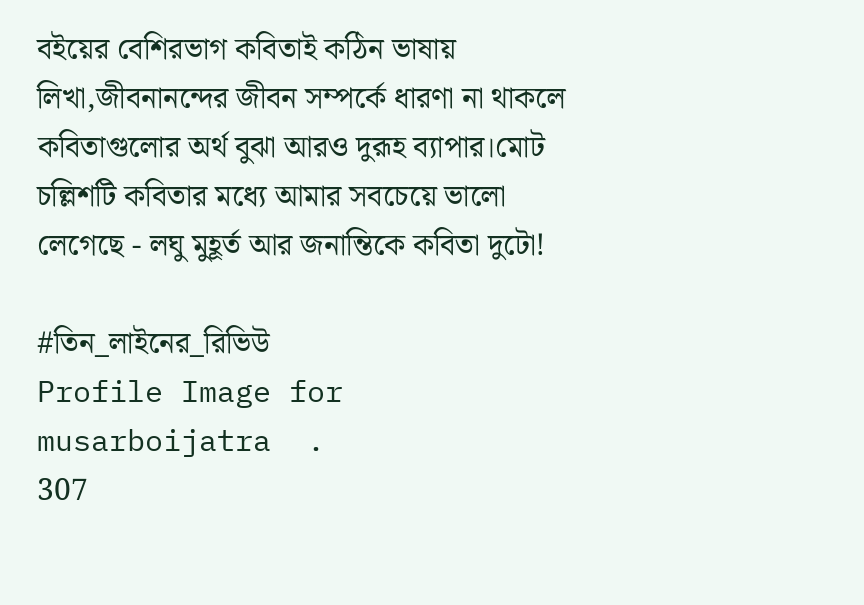বইয়ের বেশিরভাগ কবিতাই কঠিন ভাষায় লিখা,জীবনানন্দের জীবন সম্পর্কে ধারণা না থাকলে কবিতাগুলোর অর্থ বুঝা আরও দুরূহ ব্যাপার।মোট চল্লিশটি কবিতার মধ্যে আমার সবচেয়ে ভালো লেগেছে - লঘু মুহূর্ত আর জনান্তিকে কবিতা দুটো!

#তিন_লাইনের_রিভিউ
Profile Image for musarboijatra  .
307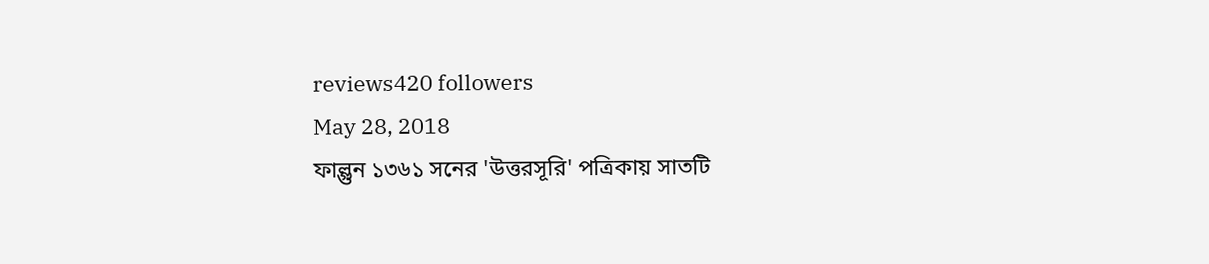reviews420 followers
May 28, 2018
ফাল্গুন ১৩৬১ সনের 'উত্তরসূরি' পত্রিকায় সাতটি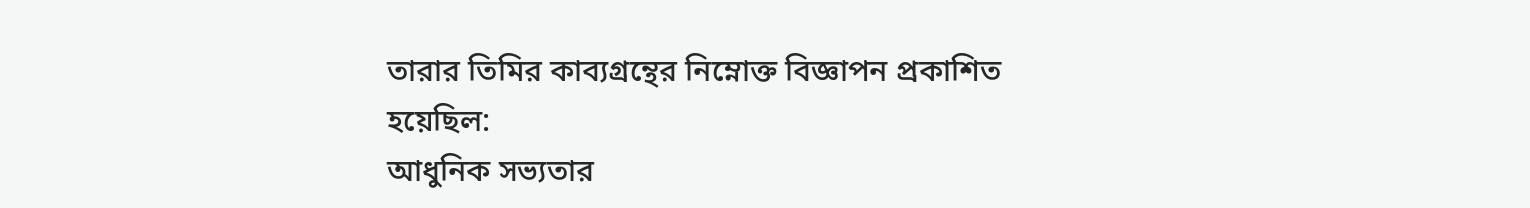তারার তিমির কাব্যগ্রন্থের নিম্নোক্ত বিজ্ঞাপন প্রকাশিত হয়েছিল:
আধুনিক সভ্যতার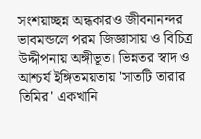সংশয়াচ্ছন্ন অন্ধকারও জীবনানন্দর ভাবমন্ডলে পরম জিজ্ঞাসায় ও বিচিত্র উদ্দীপনায় অঙ্গীভূত। ভিন্নতর স্বাদ ও আশ্চর্য ইঙ্গিতময়তায় 'সাতটি তারার তিমির' একখানি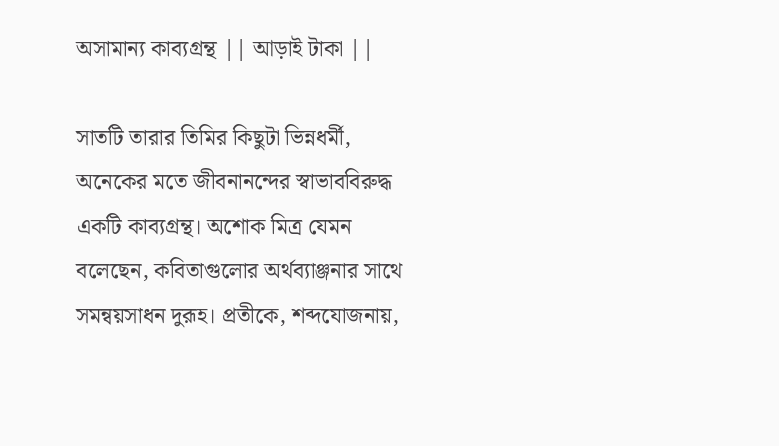অসামান্য কাব্যগ্রন্থ || আড়াই টাকা ||

সাতটি তারার তিমির কিছুটা ভিন্নধর্মী, অনেকের মতে জীবনানন্দের স্বাভাববিরুদ্ধ একটি কাব্যগ্রন্থ। অশোক মিত্র যেমন বলেছেন, কবিতাগুলোর অর্থব্যাঞ্জনার সাথে সমন্বয়সাধন দুরূহ। প্রতীকে, শব্দযোজনায়,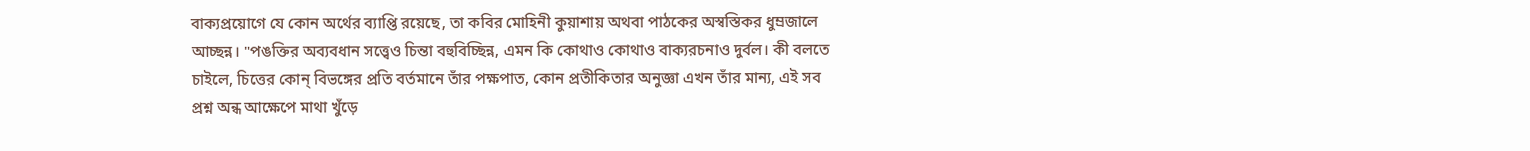বাক্যপ্রয়োগে যে কোন অর্থের ব্যাপ্তি রয়েছে, তা কবির মোহিনী কুয়াশায় অথবা পাঠকের অস্বস্তিকর ধুম্রজালে আচ্ছন্ন। "পঙক্তির অব্যবধান সত্ত্বেও চিন্তা বহুবিচ্ছিন্ন, এমন কি কোথাও কোথাও বাক্যরচনাও দুর্বল। কী বলতে চাইলে, চিত্তের কোন্ বিভঙ্গের প্রতি বর্তমানে তাঁর পক্ষপাত, কোন প্রতীকিতার অনুজ্ঞা এখন তাঁর মান্য, এই সব প্রশ্ন অন্ধ আক্ষেপে মাথা খুঁড়ে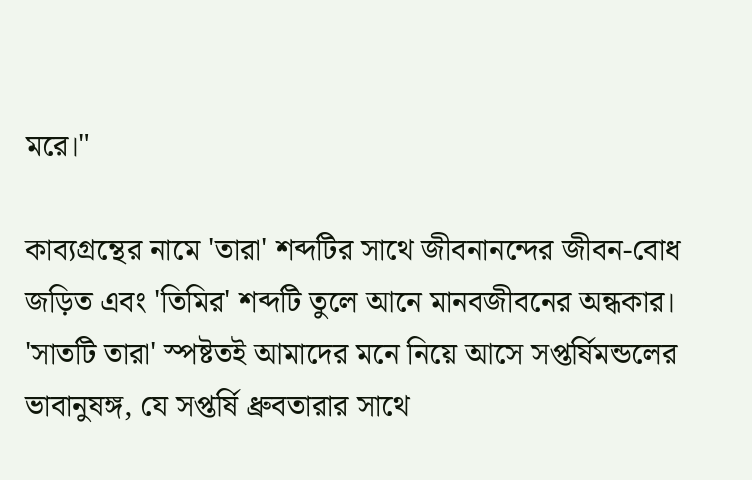মরে।"

কাব্যগ্রন্থের নামে 'তারা' শব্দটির সাথে জীবনানন্দের জীবন-বোধ জড়িত এবং 'তিমির' শব্দটি তুলে আনে মানবজীবনের অন্ধকার। 'সাতটি তারা' স্পষ্টতই আমাদের মনে নিয়ে আসে সপ্তর্ষিমন্ডলের ভাবানুষঙ্গ, যে সপ্তর্ষি ধ্রুবতারার সাথে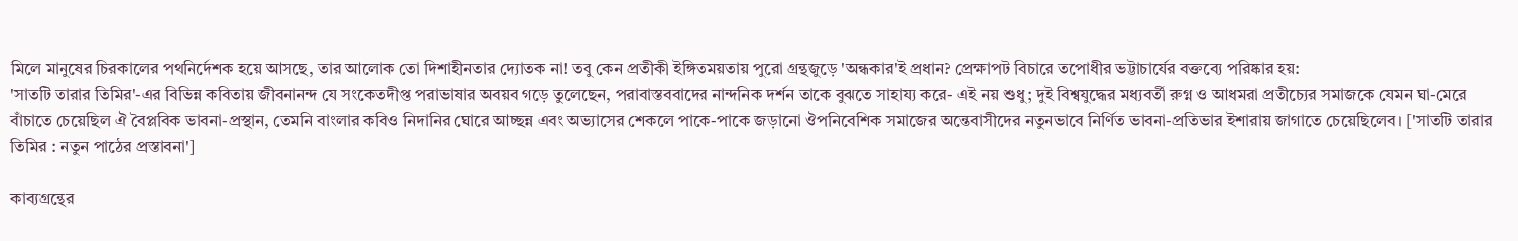মিলে মানুষের চিরকালের পথনির্দেশক হয়ে আসছে, তার আলোক তো দিশাহীনতার দ্যোতক না! তবু কেন প্রতীকী ইঙ্গিতময়তায় পুরো গ্রন্থজুড়ে 'অন্ধকার'ই প্রধান? প্রেক্ষাপট বিচারে তপোধীর ভট্টাচার্যের বক্তব্যে পরিষ্কার হয়:
'সাতটি তারার তিমির'-এর বিভিন্ন কবিতায় জীবনানন্দ যে সংকেতদীপ্ত পরাভাষার অবয়ব গড়ে তুলেছেন, পরাবাস্তববাদের নান্দনিক দর্শন তাকে বুঝতে সাহায্য করে- এই নয় শুধু; দুই বিশ্বযুদ্ধের মধ্যবর্তী রুগ্ন ও আধমরা প্রতীচ্যের সমাজকে যেমন ঘা-মেরে বাঁচাতে চেয়েছিল ঐ বৈপ্লবিক ভাবনা-প্রস্থান, তেমনি বাংলার কবিও নিদানির ঘোরে আচ্ছন্ন এবং অভ্যাসের শেকলে পাকে-পাকে জড়ানো ঔপনিবেশিক সমাজের অন্তেবাসীদের নতুনভাবে নির্ণিত ভাবনা-প্রতিভার ইশারায় জাগাতে চেয়েছিলেব। ['সাতটি তারার তিমির : নতুন পাঠের প্রস্তাবনা']

কাব্যগ্রন্থের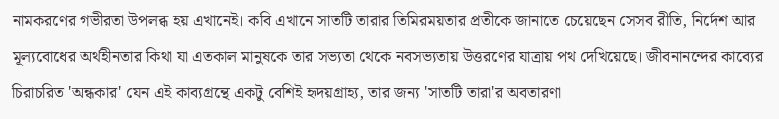নামকরণের গভীরতা উপলব্ধ হয় এখানেই। কবি এখানে সাতটি তারার তিমিরময়তার প্রতীকে জানাতে চেয়েছেন সেসব রীতি, নির্দেশ আর মূল্যবোধের অর্থহীনতার কিথা যা এতকাল মানুষকে তার সভ্যতা থেকে নবসভ্যতায় উত্তরণের যাত্রায় পথ দেখিয়েছে। জীবনানন্দের কাব্যের চিরাচরিত 'অন্ধকার' যেন এই কাব্যগ্রন্থে একটু বেশিই হৃদয়গ্রাহ্য, তার জন্য 'সাতটি তারা'র অবতারণা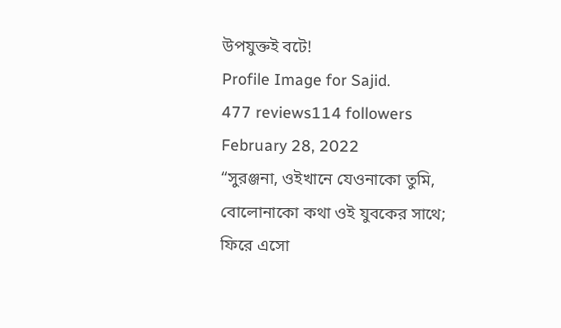উপযুক্তই বটে!
Profile Image for Sajid.
477 reviews114 followers
February 28, 2022
“সুরঞ্জনা, ওইখানে যেওনাকো তুমি,
বোলোনাকো কথা ওই যুবকের সাথে;
ফিরে এসো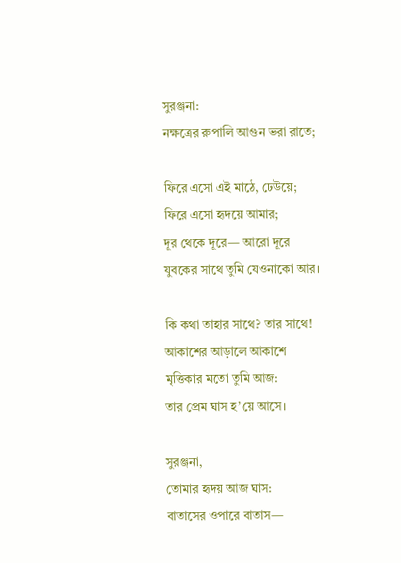সুরঞ্জনা:
নক্ষত্রের রুপালি আগুন ভরা রাতে;

ফিরে এসো এই মাঠে, ঢেউয়ে;
ফিরে এসো হৃদয়ে আমার;
দূর থেকে দূরে— আরো দূরে
যুবকের সাথে তুমি যেওনাকো আর।

কি কথা তাহার সাথে? তার সাথে!
আকাশের আড়ালে আকাশে
মৃত্তিকার মতো তুমি আজ:
তার প্রেম ঘাস হ’য়ে আসে।

সুরঞ্জনা,
তোমার হৃদয় আজ ঘাস:
বাতাসের ওপারে বাতাস—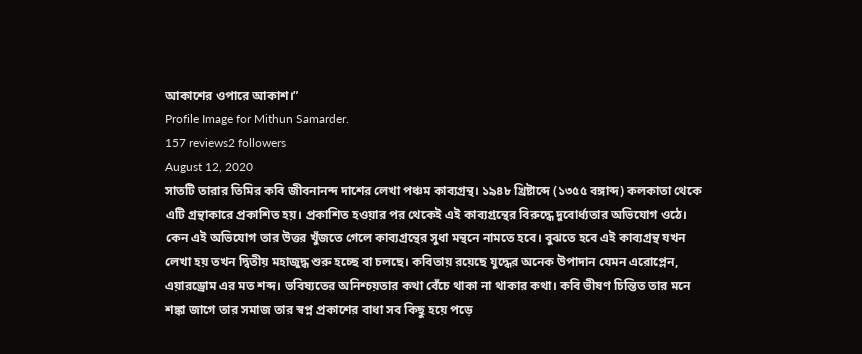আকাশের ওপারে আকাশ।”
Profile Image for Mithun Samarder.
157 reviews2 followers
August 12, 2020
সাতটি তারার তিমির কবি জীবনানন্দ দাশের লেখা পঞ্চম কাব্যগ্রন্থ। ১৯৪৮ খ্রিষ্টাব্দে (১৩৫৫ বঙ্গাব্দ) কলকাতা থেকে এটি গ্রন্থাকারে প্রকাশিত হয়। প্রকাশিত হওয়ার পর থেকেই এই কাব্যগ্রন্থের বিরুদ্ধে দুবোর্ধ্যতার অভিযোগ ওঠে। কেন এই অভিযোগ তার উত্তর খুঁজতে গেলে কাব্যগ্রন্থের সুধা মন্থনে নামতে হবে। বুঝতে হবে এই কাব্যগ্রন্থ যখন লেখা হয় তখন দ্বিতীয় মহাজুদ্ধ শুরু হচ্ছে বা চলছে। কবিতায় রয়েছে যুদ্ধের অনেক উপাদান যেমন এরোপ্লেন, এয়ারড্রোম এর মত শব্দ। ভবিষ্যতের অনিশ্চয়তার কথা বেঁচে থাকা না থাকার কথা। কবি ভীষণ চিন্তিত তার মনে শঙ্কা জাগে তার সমাজ তার স্বপ্ন প্রকাশের বাধা সব কিছু হয়ে পড়ে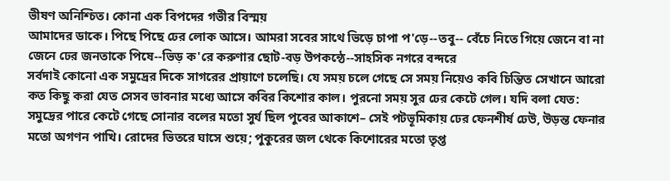ভীষণ অনিশ্চিত। কোনা এক বিপদের গভীর বিস্ময়
আমাদের ডাকে। পিছে পিছে ঢের লোক আসে। আমরা সবের সাথে ভিড়ে চাপা প'ড়ে--তবু-- বেঁচে নিতে গিয়ে জেনে বা না জেনে ঢের জনতাকে পিষে--ভিড় ক'রে করুণার ছোট-বড় উপকন্ঠে--সাহসিক নগরে বন্দরে
সর্বদাই কোনো এক সমুদ্রের দিকে সাগরের প্রায়াণে চলেছি। যে সময় চলে গেছে সে সময় নিয়েও কবি চিন্তিত সেখানে আরো কত কিছু করা যেত সেসব ভাবনার মধ্যে আসে কবির কিশোর কাল। পুরনো সময় সুর ঢের কেটে গেল। যদি বলা যেত: সমুদ্রের পারে কেটে গেছে সোনার বলের মতো সুর্য ছিল পুবের আকাশে– সেই পটভূমিকায় ঢের ফেনশীর্ষ ঢেউ, উড়ন্ত ফেনার মতো অগণন পাখি। রোদের ভিতরে ঘাসে শুয়ে; পুকুরের জল থেকে কিশোরের মতো তৃপ্ত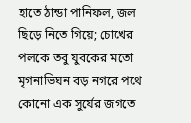হাতে ঠান্ডা পানিফল, জল ছিড়ে নিতে গিয়ে; চোখের পলকে তবু যুবকের মতো মৃগনাভিঘন বড় নগরে পথে
কোনো এক সুর্যের জগতে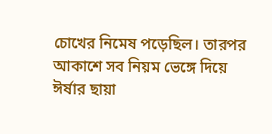চোখের নিমেষ পড়েছিল। তারপর আকাশে সব নিয়ম ভেঙ্গে দিয়ে ঈর্ষার ছায়া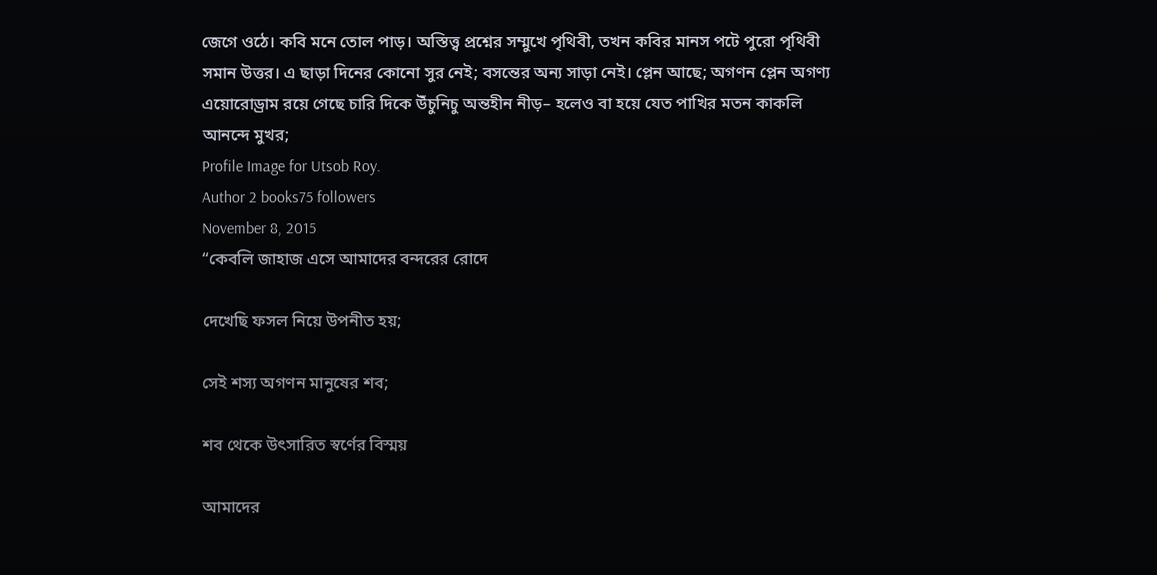জেগে ওঠে। কবি মনে তোল পাড়। অস্তিত্ত্ব প্রশ্নের সম্মুখে পৃথিবী, তখন কবির মানস পটে পুরো পৃথিবী সমান উত্তর। এ ছাড়া দিনের কোনো সুর নেই; বসন্তের অন্য সাড়া নেই। প্লেন আছে; অগণন প্লেন অগণ্য এয়োরোড্রাম রয়ে গেছে চারি দিকে উঁচুনিচু অন্তহীন নীড়– হলেও বা হয়ে যেত পাখির মতন কাকলি আনন্দে মুখর;
Profile Image for Utsob Roy.
Author 2 books75 followers
November 8, 2015
“কেবলি জাহাজ এসে আমাদের বন্দরের রোদে

দেখেছি ফসল নিয়ে উপনীত হয়;

সেই শস্য অগণন মানুষের শব;

শব থেকে উৎসারিত স্বর্ণের বিস্ময়

আমাদের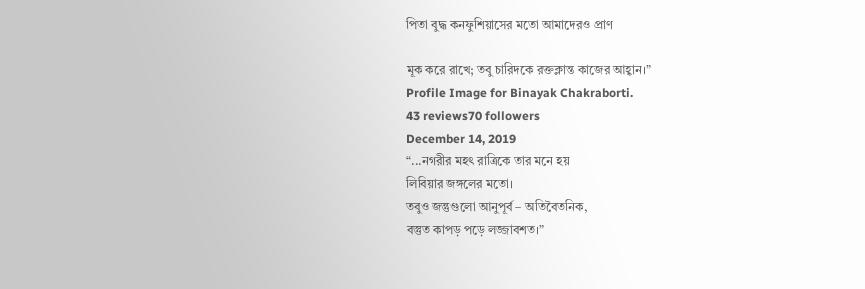পিতা বুদ্ধ কনফুশিয়াসের মতো আমাদেরও প্রাণ

মূক করে রাখে; তবু চারিদকে রক্তক্লান্ত কাজের আহ্বান।”
Profile Image for Binayak Chakraborti.
43 reviews70 followers
December 14, 2019
“...নগরীর মহৎ রাত্রিকে তার মনে হয়
লিবিয়ার জঙ্গলের মতো।
তবুও জন্তুগুলো আনুপূর্ব – অতিবৈতনিক,
বস্তুত কাপড় পড়ে লজ্জাবশত।”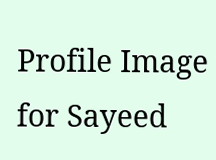Profile Image for Sayeed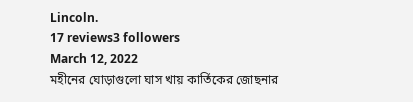Lincoln.
17 reviews3 followers
March 12, 2022
মহীনের ঘোড়াগুলো ঘাস খায় কার্তিকের জোছনার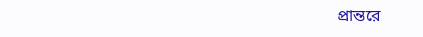প্রান্তরে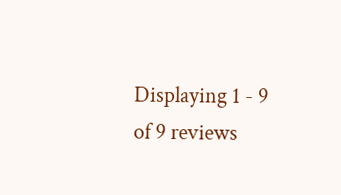Displaying 1 - 9 of 9 reviews